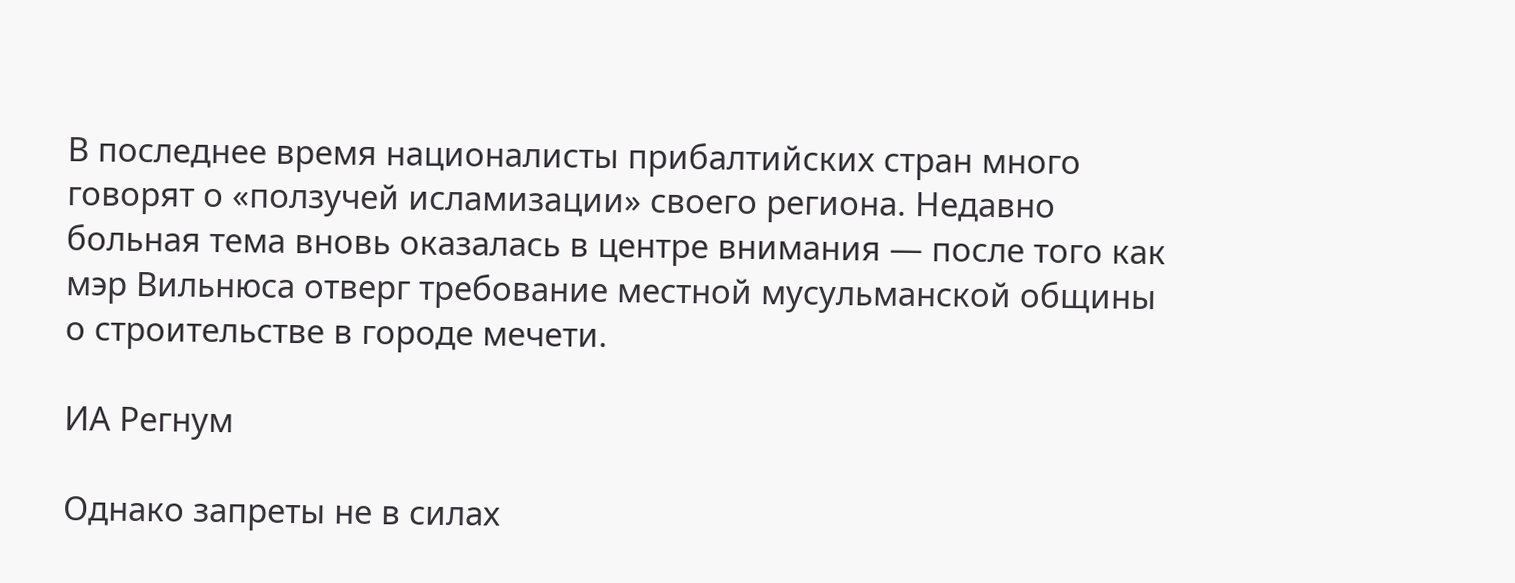В последнее время националисты прибалтийских стран много говорят о «ползучей исламизации» своего региона. Недавно больная тема вновь оказалась в центре внимания — после того как мэр Вильнюса отверг требование местной мусульманской общины о строительстве в городе мечети.

ИА Регнум

Однако запреты не в силах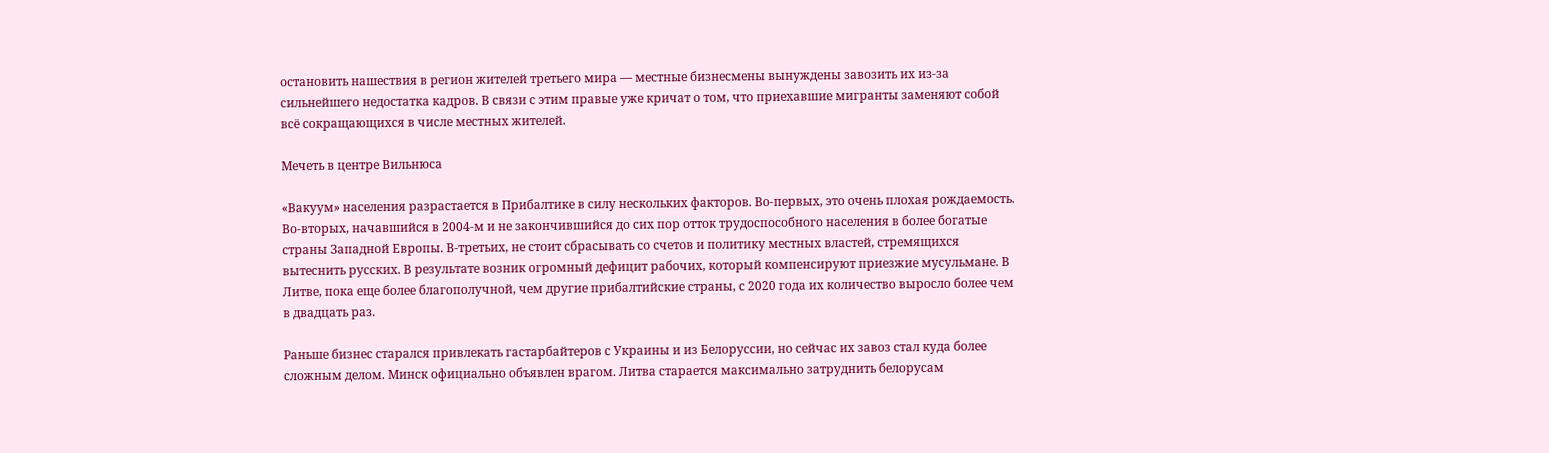остановить нашествия в регион жителей третьего мира — местные бизнесмены вынуждены завозить их из-за сильнейшего недостатка кадров. В связи с этим правые уже кричат о том, что приехавшие мигранты заменяют собой всё сокращающихся в числе местных жителей.

Мечеть в центре Вильнюса

«Вакуум» населения разрастается в Прибалтике в силу нескольких факторов. Во-первых, это очень плохая рождаемость. Во-вторых, начавшийся в 2004-м и не закончившийся до сих пор отток трудоспособного населения в более богатые страны Западной Европы. В-третьих, не стоит сбрасывать со счетов и политику местных властей, стремящихся вытеснить русских. В результате возник огромный дефицит рабочих, который компенсируют приезжие мусульмане. В Литве, пока еще более благополучной, чем другие прибалтийские страны, с 2020 года их количество выросло более чем в двадцать раз.

Раньше бизнес старался привлекать гастарбайтеров с Украины и из Белоруссии, но сейчас их завоз стал куда более сложным делом. Минск официально объявлен врагом. Литва старается максимально затруднить белорусам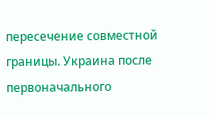пересечение совместной границы. Украина после первоначального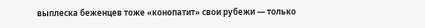выплеска беженцев тоже «конопатит» свои рубежи — только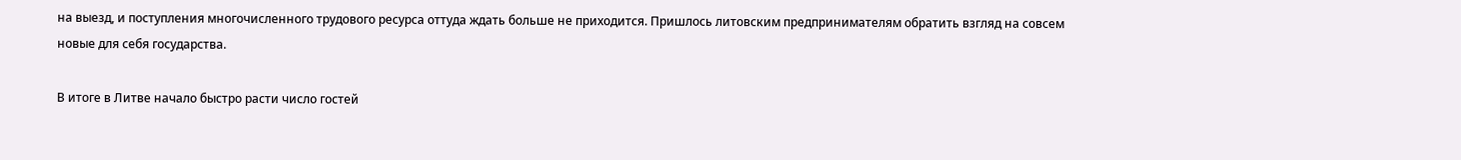на выезд, и поступления многочисленного трудового ресурса оттуда ждать больше не приходится. Пришлось литовским предпринимателям обратить взгляд на совсем новые для себя государства.

В итоге в Литве начало быстро расти число гостей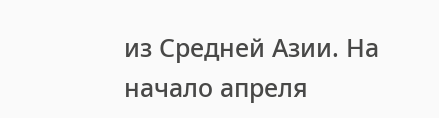из Средней Азии. На начало апреля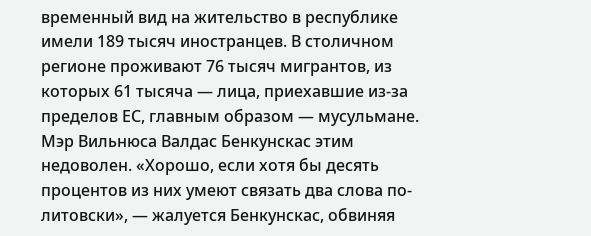временный вид на жительство в республике имели 189 тысяч иностранцев. В столичном регионе проживают 76 тысяч мигрантов, из которых 61 тысяча — лица, приехавшие из-за пределов ЕС, главным образом — мусульмане. Мэр Вильнюса Валдас Бенкунскас этим недоволен. «Хорошо, если хотя бы десять процентов из них умеют связать два слова по-литовски», — жалуется Бенкунскас, обвиняя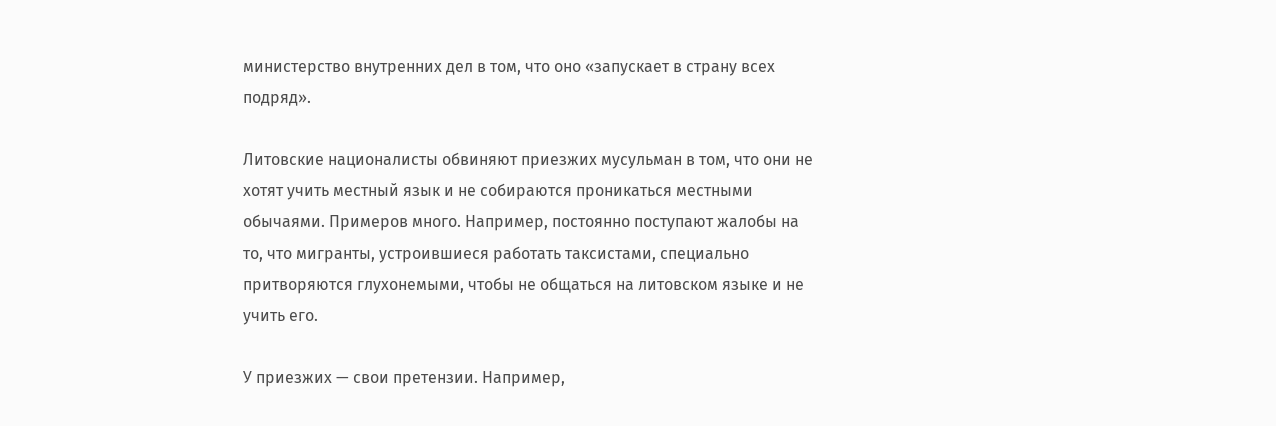министерство внутренних дел в том, что оно «запускает в страну всех подряд».

Литовские националисты обвиняют приезжих мусульман в том, что они не хотят учить местный язык и не собираются проникаться местными обычаями. Примеров много. Например, постоянно поступают жалобы на то, что мигранты, устроившиеся работать таксистами, специально притворяются глухонемыми, чтобы не общаться на литовском языке и не учить его.

У приезжих — свои претензии. Например,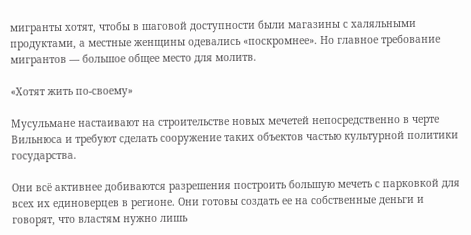мигранты хотят, чтобы в шаговой доступности были магазины с халяльными продуктами, а местные женщины одевались «поскромнее». Но главное требование мигрантов — большое общее место для молитв.

«Хотят жить по-своему»

Мусульмане настаивают на строительстве новых мечетей непосредственно в черте Вильнюса и требуют сделать сооружение таких объектов частью культурной политики государства.

Они всё активнее добиваются разрешения построить большую мечеть с парковкой для всех их единоверцев в регионе. Они готовы создать ее на собственные деньги и говорят, что властям нужно лишь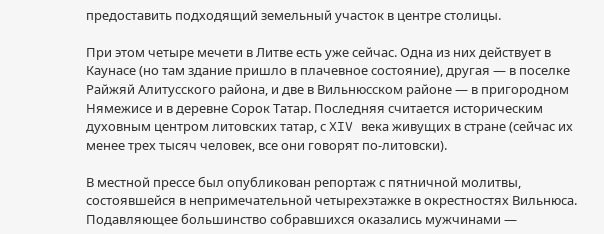предоставить подходящий земельный участок в центре столицы.

При этом четыре мечети в Литве есть уже сейчас. Одна из них действует в Каунасе (но там здание пришло в плачевное состояние), другая — в поселке Райжяй Алитусского района, и две в Вильнюсском районе — в пригородном Нямежисе и в деревне Сорок Татар. Последняя считается историческим духовным центром литовских татар, с XIV века живущих в стране (сейчас их менее трех тысяч человек, все они говорят по-литовски).

В местной прессе был опубликован репортаж с пятничной молитвы, состоявшейся в непримечательной четырехэтажке в окрестностях Вильнюса. Подавляющее большинство собравшихся оказались мужчинами —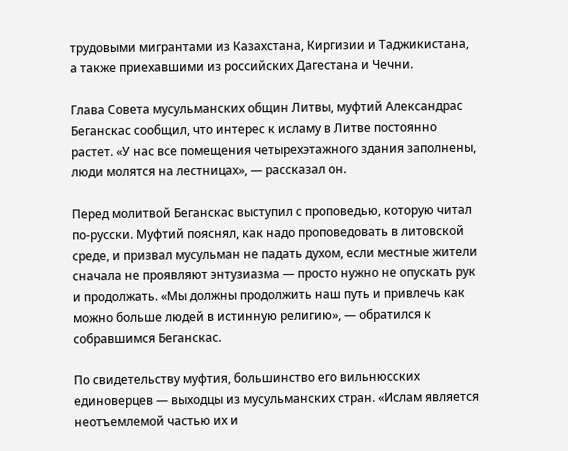трудовыми мигрантами из Казахстана, Киргизии и Таджикистана, а также приехавшими из российских Дагестана и Чечни.

Глава Совета мусульманских общин Литвы, муфтий Александрас Беганскас сообщил, что интерес к исламу в Литве постоянно растет. «У нас все помещения четырехэтажного здания заполнены, люди молятся на лестницах», — рассказал он.

Перед молитвой Беганскас выступил с проповедью, которую читал по-русски. Муфтий пояснял, как надо проповедовать в литовской среде, и призвал мусульман не падать духом, если местные жители сначала не проявляют энтузиазма — просто нужно не опускать рук и продолжать. «Мы должны продолжить наш путь и привлечь как можно больше людей в истинную религию», — обратился к собравшимся Беганскас.

По свидетельству муфтия, большинство его вильнюсских единоверцев — выходцы из мусульманских стран. «Ислам является неотъемлемой частью их и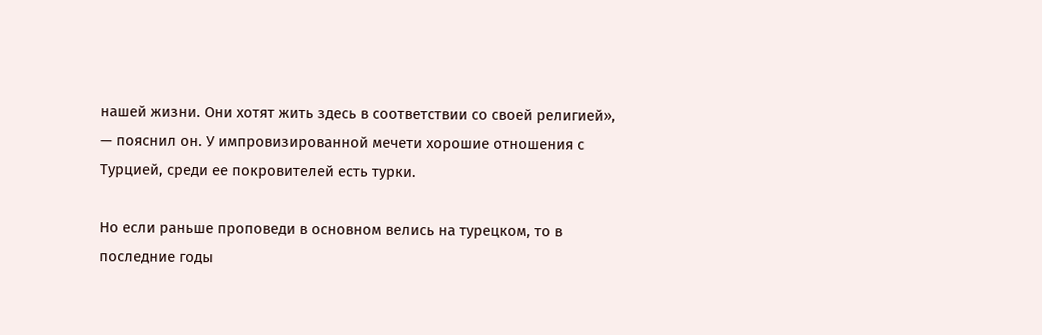нашей жизни. Они хотят жить здесь в соответствии со своей религией», — пояснил он. У импровизированной мечети хорошие отношения с Турцией, среди ее покровителей есть турки.

Но если раньше проповеди в основном велись на турецком, то в последние годы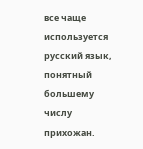все чаще используется русский язык, понятный большему числу прихожан.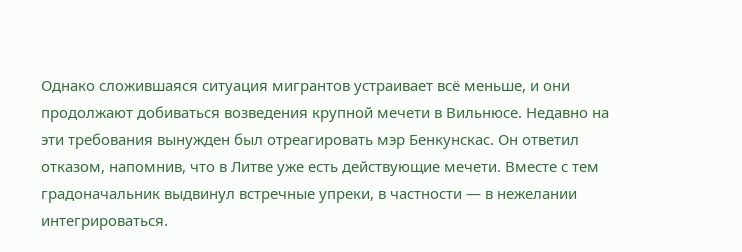Однако сложившаяся ситуация мигрантов устраивает всё меньше, и они продолжают добиваться возведения крупной мечети в Вильнюсе. Недавно на эти требования вынужден был отреагировать мэр Бенкунскас. Он ответил отказом, напомнив, что в Литве уже есть действующие мечети. Вместе с тем градоначальник выдвинул встречные упреки, в частности — в нежелании интегрироваться.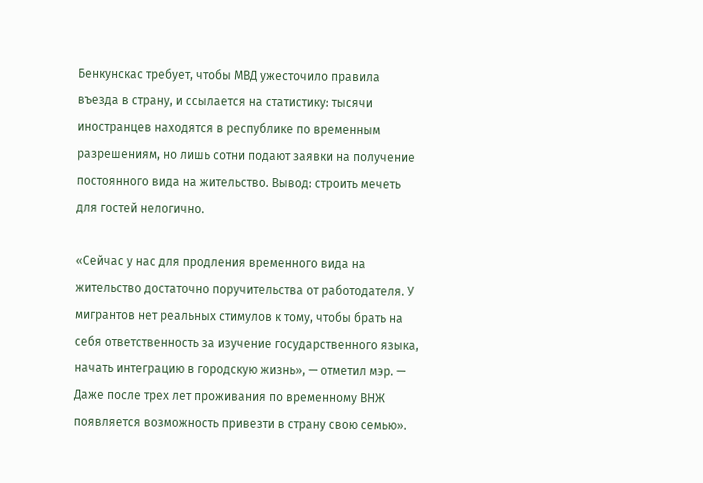Бенкунскас требует, чтобы МВД ужесточило правила въезда в страну, и ссылается на статистику: тысячи иностранцев находятся в республике по временным разрешениям, но лишь сотни подают заявки на получение постоянного вида на жительство. Вывод: строить мечеть для гостей нелогично.

«Сейчас у нас для продления временного вида на жительство достаточно поручительства от работодателя. У мигрантов нет реальных стимулов к тому, чтобы брать на себя ответственность за изучение государственного языка, начать интеграцию в городскую жизнь», — отметил мэр. — Даже после трех лет проживания по временному ВНЖ появляется возможность привезти в страну свою семью».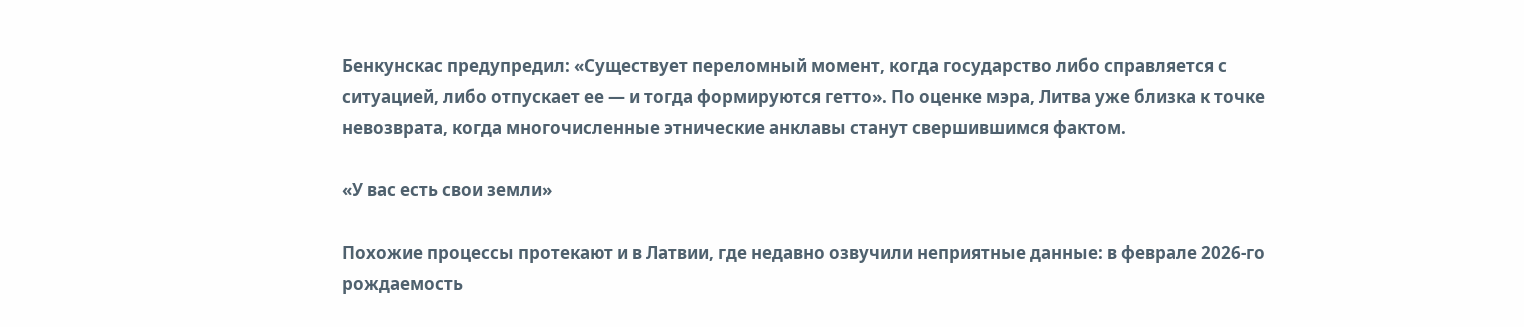Бенкунскас предупредил: «Существует переломный момент, когда государство либо справляется с ситуацией, либо отпускает ее — и тогда формируются гетто». По оценке мэра, Литва уже близка к точке невозврата, когда многочисленные этнические анклавы станут свершившимся фактом.

«У вас есть свои земли»

Похожие процессы протекают и в Латвии, где недавно озвучили неприятные данные: в феврале 2026-го рождаемость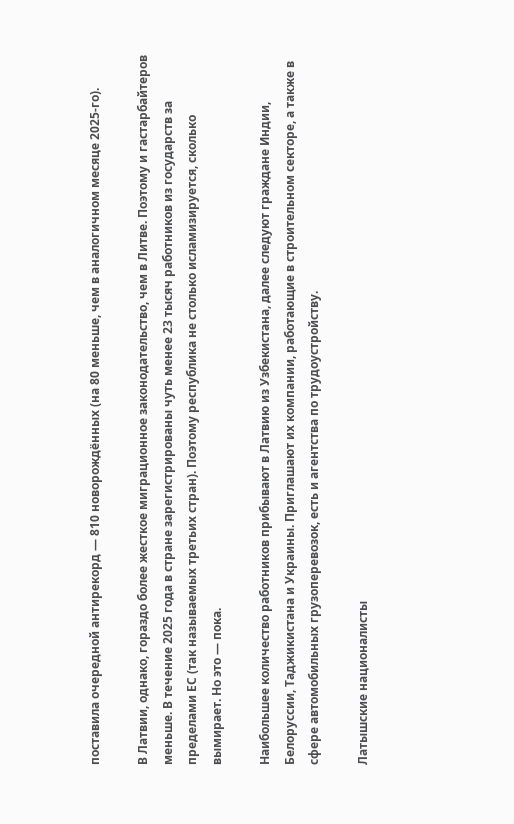поставила очередной антирекорд — 810 новорождённых (на 80 меньше, чем в аналогичном месяце 2025-го).

В Латвии, однако, гораздо более жесткое миграционное законодательство, чем в Литве. Поэтому и гастарбайтеров меньше. В течение 2025 года в стране зарегистрированы чуть менее 23 тысяч работников из государств за пределами ЕС (так называемых третьих стран). Поэтому республика не столько исламизируется, сколько вымирает. Но это — пока.

Наибольшее количество работников прибывают в Латвию из Узбекистана, далее следуют граждане Индии, Белоруссии, Таджикистана и Украины. Приглашают их компании, работающие в строительном секторе, а также в сфере автомобильных грузоперевозок, есть и агентства по трудоустройству.

Латышские националисты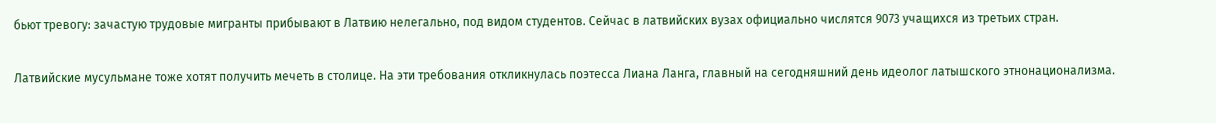бьют тревогу: зачастую трудовые мигранты прибывают в Латвию нелегально, под видом студентов. Сейчас в латвийских вузах официально числятся 9073 учащихся из третьих стран.

Латвийские мусульмане тоже хотят получить мечеть в столице. На эти требования откликнулась поэтесса Лиана Ланга, главный на сегодняшний день идеолог латышского этнонационализма.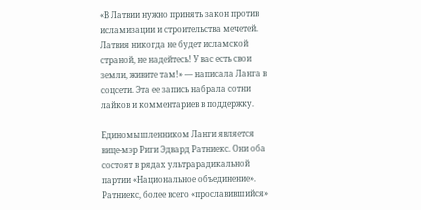«В Латвии нужно принять закон против исламизации и строительства мечетей. Латвия никогда не будет исламской страной, не надейтесь! У вас есть свои земли, живите там!» — написала Ланга в соцсети. Эта ее запись набрала сотни лайков и комментариев в поддержку.

Единомышленником Ланги является вице-мэр Риги Эдвард Ратниекс. Они оба состоят в рядах ультрарадикальной партии «Национальное объединение». Ратниекс, более всего «прославившийся»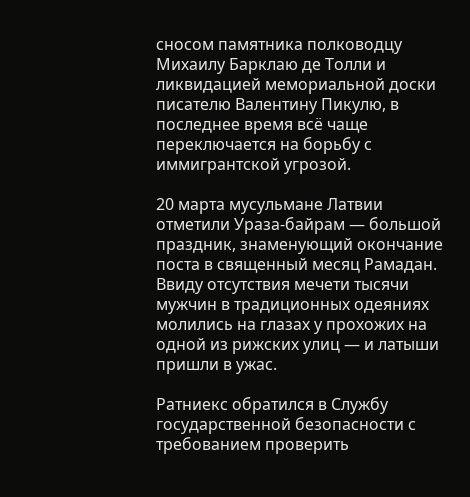сносом памятника полководцу Михаилу Барклаю де Толли и ликвидацией мемориальной доски писателю Валентину Пикулю, в последнее время всё чаще переключается на борьбу с иммигрантской угрозой.

20 марта мусульмане Латвии отметили Ураза-байрам — большой праздник, знаменующий окончание поста в священный месяц Рамадан. Ввиду отсутствия мечети тысячи мужчин в традиционных одеяниях молились на глазах у прохожих на одной из рижских улиц — и латыши пришли в ужас.

Ратниекс обратился в Службу государственной безопасности с требованием проверить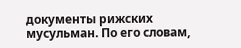документы рижских мусульман. По его словам,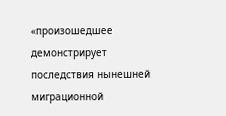«произошедшее демонстрирует последствия нынешней миграционной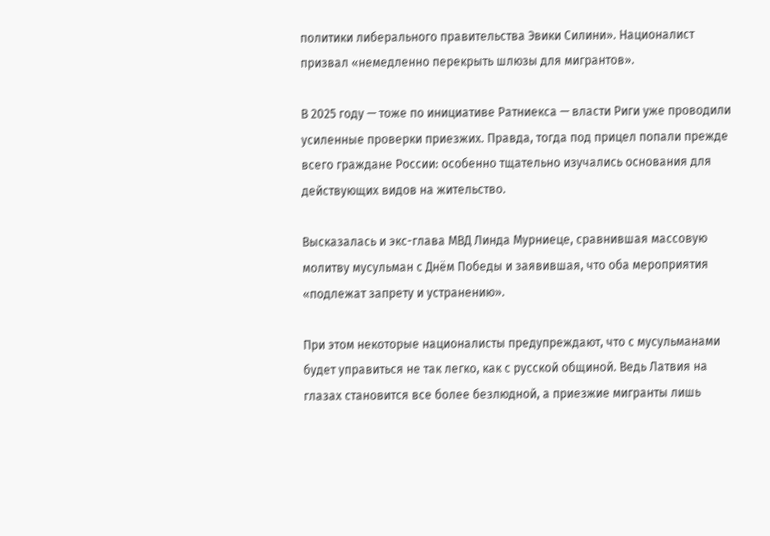политики либерального правительства Эвики Силини». Националист призвал «немедленно перекрыть шлюзы для мигрантов».

В 2025 году — тоже по инициативе Ратниекса — власти Риги уже проводили усиленные проверки приезжих. Правда, тогда под прицел попали прежде всего граждане России: особенно тщательно изучались основания для действующих видов на жительство.

Высказалась и экс-глава МВД Линда Мурниеце, сравнившая массовую молитву мусульман с Днём Победы и заявившая, что оба мероприятия «подлежат запрету и устранению».

При этом некоторые националисты предупреждают, что с мусульманами будет управиться не так легко, как с русской общиной. Ведь Латвия на глазах становится все более безлюдной, а приезжие мигранты лишь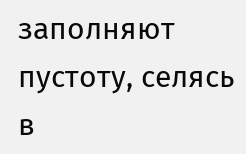заполняют пустоту, селясь в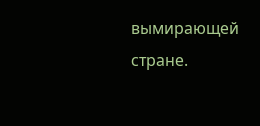вымирающей стране.